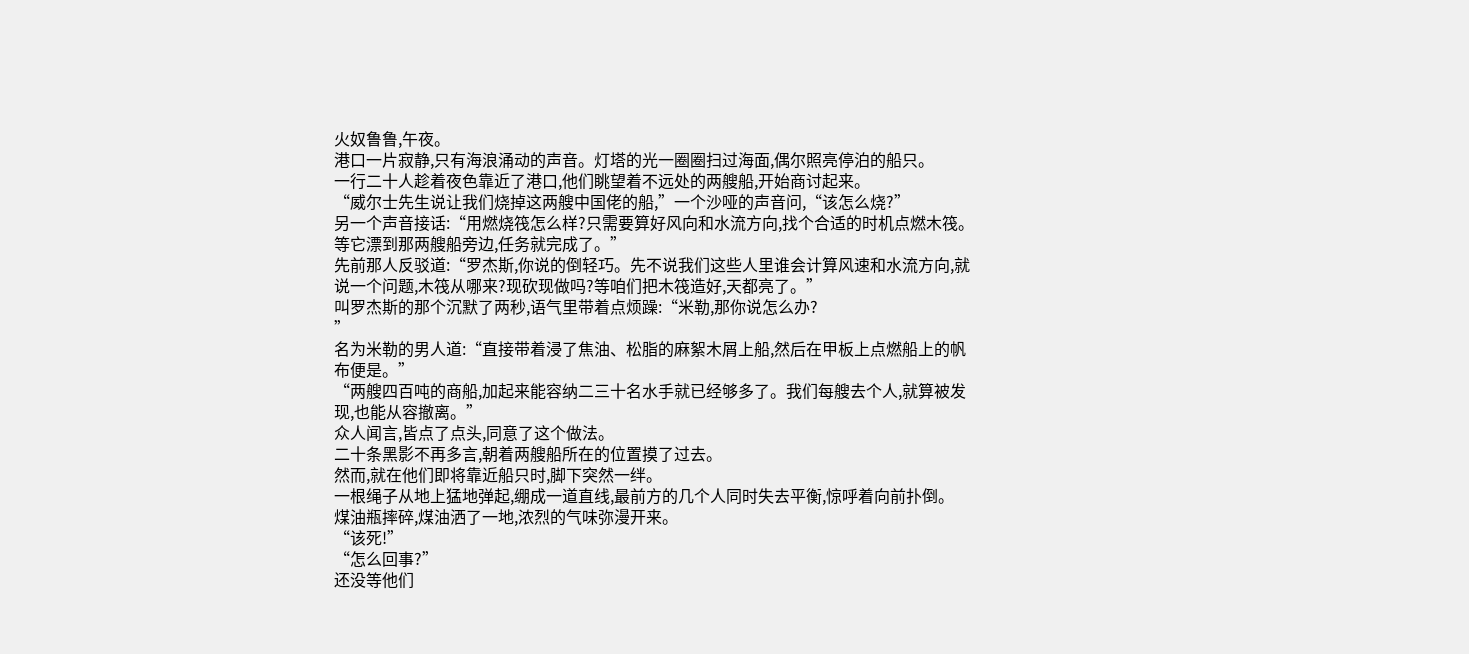火奴鲁鲁,午夜。
港口一片寂静,只有海浪涌动的声音。灯塔的光一圈圈扫过海面,偶尔照亮停泊的船只。
一行二十人趁着夜色靠近了港口,他们眺望着不远处的两艘船,开始商讨起来。
“威尔士先生说让我们烧掉这两艘中国佬的船,”一个沙哑的声音问,“该怎么烧?”
另一个声音接话:“用燃烧筏怎么样?只需要算好风向和水流方向,找个合适的时机点燃木筏。等它漂到那两艘船旁边,任务就完成了。”
先前那人反驳道:“罗杰斯,你说的倒轻巧。先不说我们这些人里谁会计算风速和水流方向,就说一个问题,木筏从哪来?现砍现做吗?等咱们把木筏造好,天都亮了。”
叫罗杰斯的那个沉默了两秒,语气里带着点烦躁:“米勒,那你说怎么办?
”
名为米勒的男人道:“直接带着浸了焦油、松脂的麻絮木屑上船,然后在甲板上点燃船上的帆布便是。”
“两艘四百吨的商船,加起来能容纳二三十名水手就已经够多了。我们每艘去个人,就算被发现,也能从容撤离。”
众人闻言,皆点了点头,同意了这个做法。
二十条黑影不再多言,朝着两艘船所在的位置摸了过去。
然而,就在他们即将靠近船只时,脚下突然一绊。
一根绳子从地上猛地弹起,绷成一道直线,最前方的几个人同时失去平衡,惊呼着向前扑倒。
煤油瓶摔碎,煤油洒了一地,浓烈的气味弥漫开来。
“该死!”
“怎么回事?”
还没等他们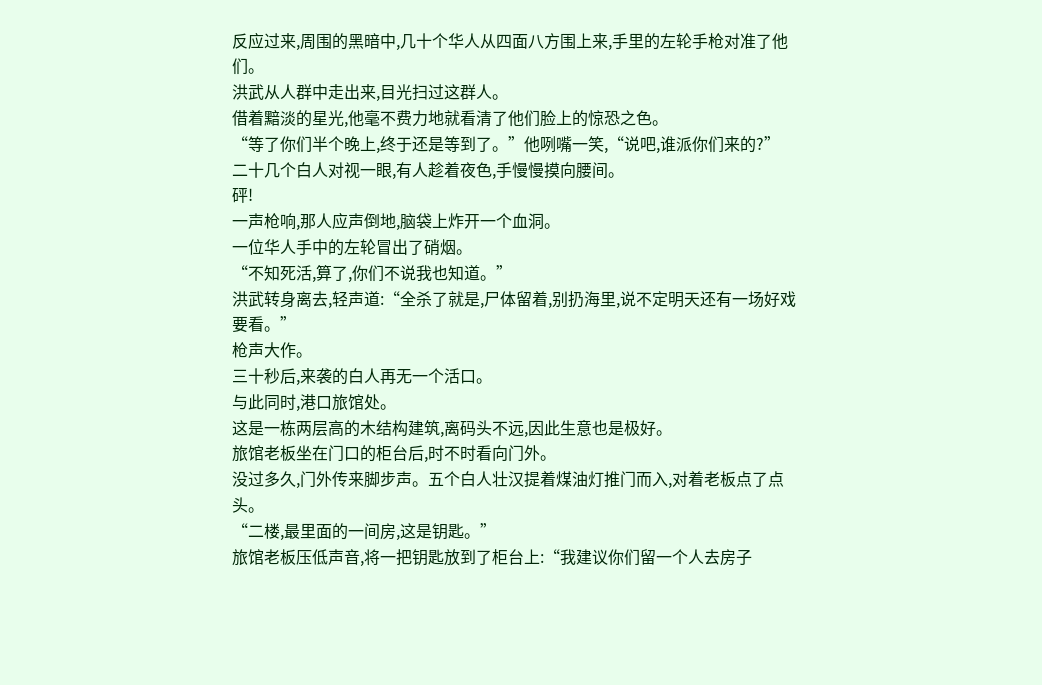反应过来,周围的黑暗中,几十个华人从四面八方围上来,手里的左轮手枪对准了他们。
洪武从人群中走出来,目光扫过这群人。
借着黯淡的星光,他毫不费力地就看清了他们脸上的惊恐之色。
“等了你们半个晚上,终于还是等到了。”他咧嘴一笑,“说吧,谁派你们来的?”
二十几个白人对视一眼,有人趁着夜色,手慢慢摸向腰间。
砰!
一声枪响,那人应声倒地,脑袋上炸开一个血洞。
一位华人手中的左轮冒出了硝烟。
“不知死活,算了,你们不说我也知道。”
洪武转身离去,轻声道:“全杀了就是,尸体留着,别扔海里,说不定明天还有一场好戏要看。”
枪声大作。
三十秒后,来袭的白人再无一个活口。
与此同时,港口旅馆处。
这是一栋两层高的木结构建筑,离码头不远,因此生意也是极好。
旅馆老板坐在门口的柜台后,时不时看向门外。
没过多久,门外传来脚步声。五个白人壮汉提着煤油灯推门而入,对着老板点了点头。
“二楼,最里面的一间房,这是钥匙。”
旅馆老板压低声音,将一把钥匙放到了柜台上:“我建议你们留一个人去房子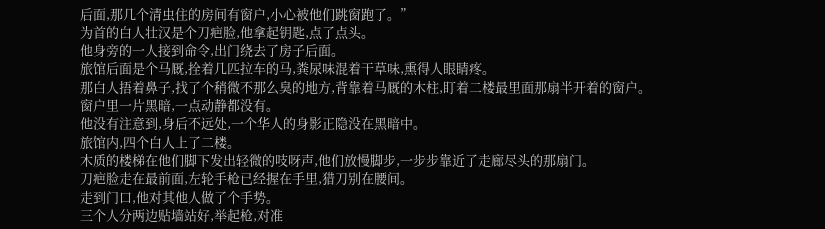后面,那几个清虫住的房间有窗户,小心被他们跳窗跑了。”
为首的白人壮汉是个刀疤脸,他拿起钥匙,点了点头。
他身旁的一人接到命令,出门绕去了房子后面。
旅馆后面是个马厩,拴着几匹拉车的马,粪尿味混着干草味,熏得人眼睛疼。
那白人捂着鼻子,找了个稍微不那么臭的地方,背靠着马厩的木柱,盯着二楼最里面那扇半开着的窗户。
窗户里一片黑暗,一点动静都没有。
他没有注意到,身后不远处,一个华人的身影正隐没在黑暗中。
旅馆内,四个白人上了二楼。
木质的楼梯在他们脚下发出轻微的吱呀声,他们放慢脚步,一步步靠近了走廊尽头的那扇门。
刀疤脸走在最前面,左轮手枪已经握在手里,猎刀别在腰间。
走到门口,他对其他人做了个手势。
三个人分两边贴墙站好,举起枪,对准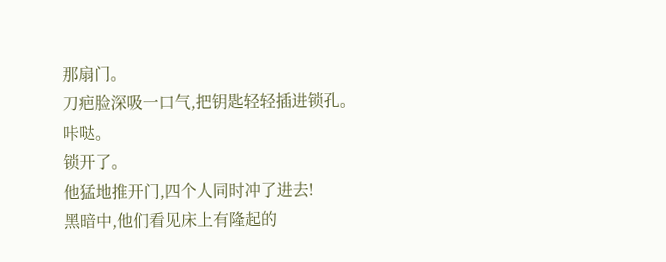那扇门。
刀疤脸深吸一口气,把钥匙轻轻插进锁孔。
咔哒。
锁开了。
他猛地推开门,四个人同时冲了进去!
黑暗中,他们看见床上有隆起的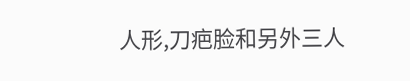人形,刀疤脸和另外三人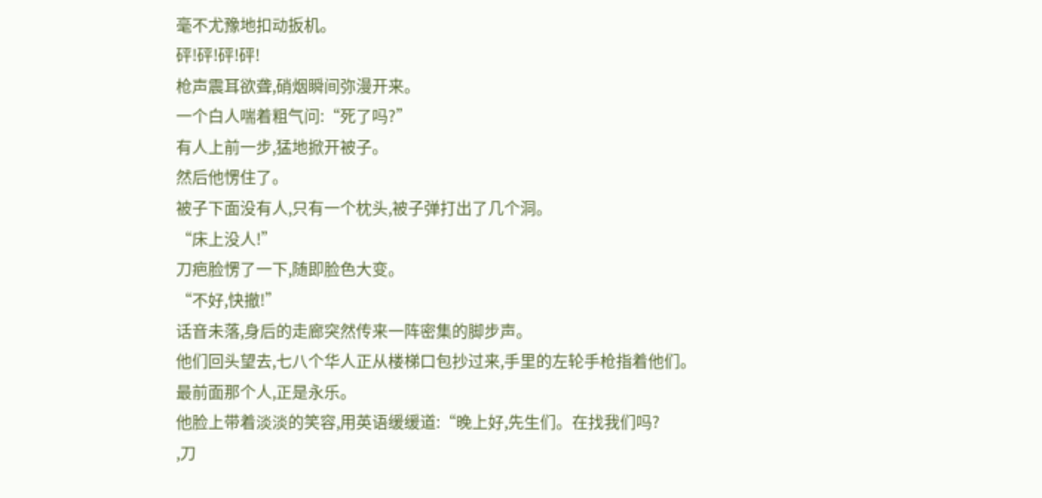毫不尤豫地扣动扳机。
砰!砰!砰!砰!
枪声震耳欲聋,硝烟瞬间弥漫开来。
一个白人喘着粗气问:“死了吗?”
有人上前一步,猛地掀开被子。
然后他愣住了。
被子下面没有人,只有一个枕头,被子弹打出了几个洞。
“床上没人!”
刀疤脸愣了一下,随即脸色大变。
“不好,快撤!”
话音未落,身后的走廊突然传来一阵密集的脚步声。
他们回头望去,七八个华人正从楼梯口包抄过来,手里的左轮手枪指着他们。
最前面那个人,正是永乐。
他脸上带着淡淡的笑容,用英语缓缓道:“晚上好,先生们。在找我们吗?
,刀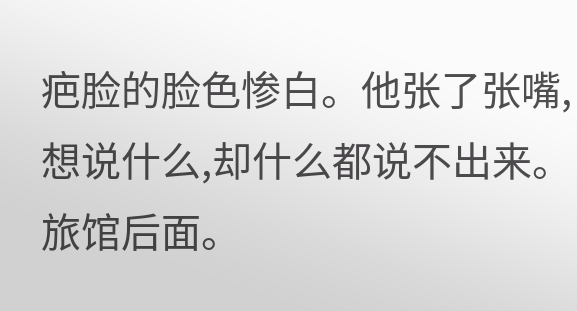疤脸的脸色惨白。他张了张嘴,想说什么,却什么都说不出来。
旅馆后面。